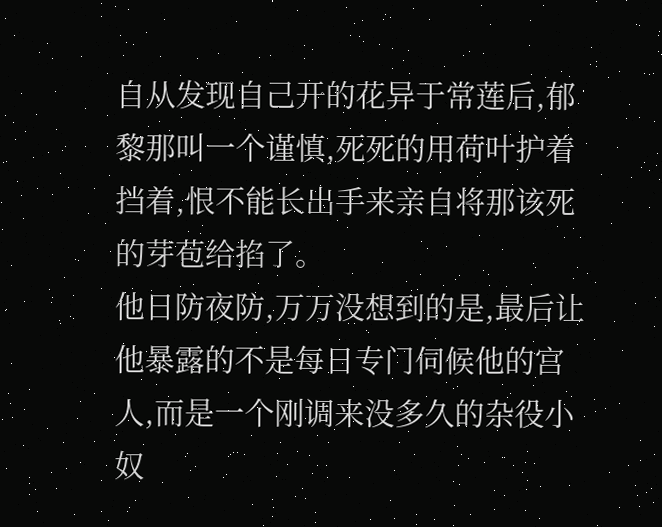自从发现自己开的花异于常莲后,郁黎那叫一个谨慎,死死的用荷叶护着挡着,恨不能长出手来亲自将那该死的芽苞给掐了。
他日防夜防,万万没想到的是,最后让他暴露的不是每日专门伺候他的宫人,而是一个刚调来没多久的杂役小奴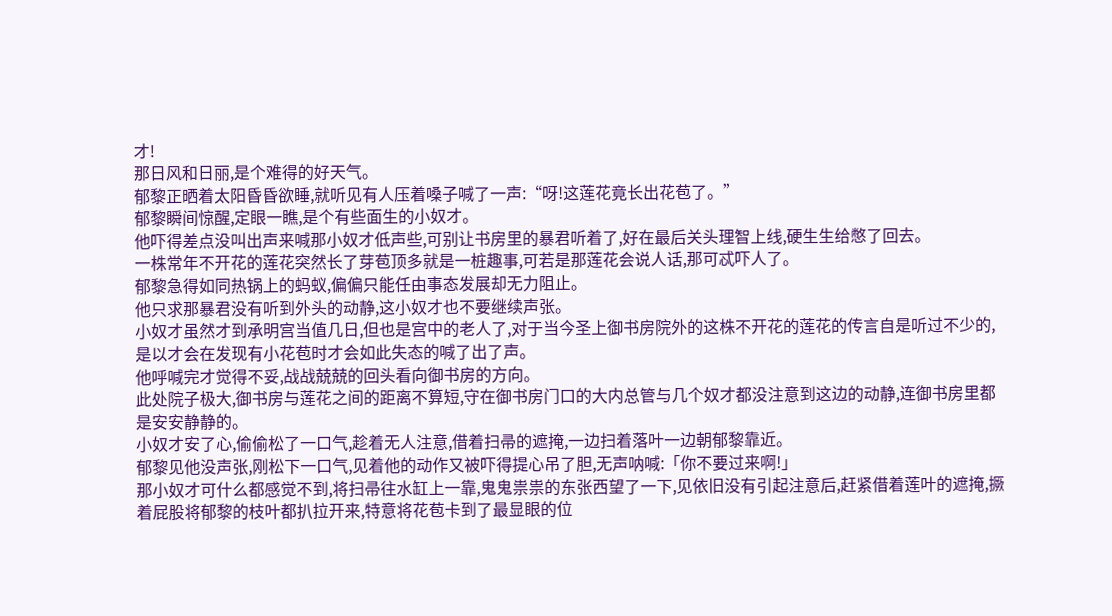才!
那日风和日丽,是个难得的好天气。
郁黎正晒着太阳昏昏欲睡,就听见有人压着嗓子喊了一声:“呀!这莲花竟长出花苞了。”
郁黎瞬间惊醒,定眼一瞧,是个有些面生的小奴才。
他吓得差点没叫出声来喊那小奴才低声些,可别让书房里的暴君听着了,好在最后关头理智上线,硬生生给憋了回去。
一株常年不开花的莲花突然长了芽苞顶多就是一桩趣事,可若是那莲花会说人话,那可忒吓人了。
郁黎急得如同热锅上的蚂蚁,偏偏只能任由事态发展却无力阻止。
他只求那暴君没有听到外头的动静,这小奴才也不要继续声张。
小奴才虽然才到承明宫当值几日,但也是宫中的老人了,对于当今圣上御书房院外的这株不开花的莲花的传言自是听过不少的,是以才会在发现有小花苞时才会如此失态的喊了出了声。
他呼喊完才觉得不妥,战战兢兢的回头看向御书房的方向。
此处院子极大,御书房与莲花之间的距离不算短,守在御书房门口的大内总管与几个奴才都没注意到这边的动静,连御书房里都是安安静静的。
小奴才安了心,偷偷松了一口气,趁着无人注意,借着扫帚的遮掩,一边扫着落叶一边朝郁黎靠近。
郁黎见他没声张,刚松下一口气,见着他的动作又被吓得提心吊了胆,无声呐喊:「你不要过来啊!」
那小奴才可什么都感觉不到,将扫帚往水缸上一靠,鬼鬼祟祟的东张西望了一下,见依旧没有引起注意后,赶紧借着莲叶的遮掩,撅着屁股将郁黎的枝叶都扒拉开来,特意将花苞卡到了最显眼的位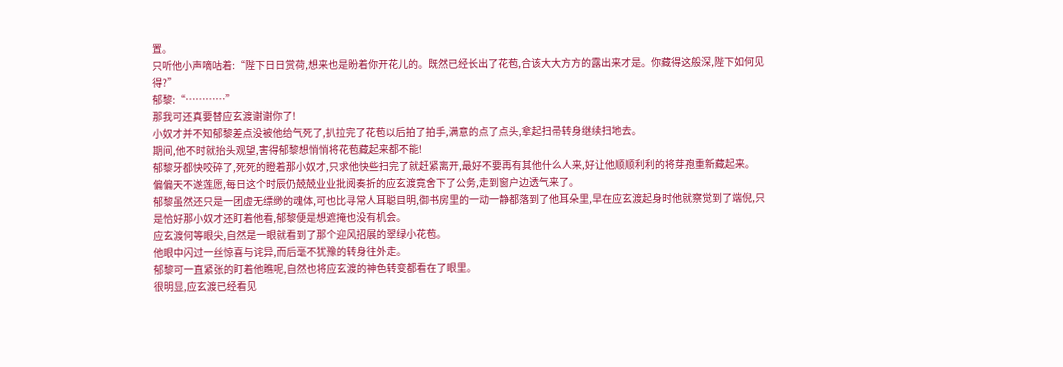置。
只听他小声嘀咕着:“陛下日日赏荷,想来也是盼着你开花儿的。既然已经长出了花苞,合该大大方方的露出来才是。你藏得这般深,陛下如何见得?”
郁黎:“…………”
那我可还真要替应玄渡谢谢你了!
小奴才并不知郁黎差点没被他给气死了,扒拉完了花苞以后拍了拍手,满意的点了点头,拿起扫帚转身继续扫地去。
期间,他不时就抬头观望,害得郁黎想悄悄将花苞藏起来都不能!
郁黎牙都快咬碎了,死死的瞪着那小奴才,只求他快些扫完了就赶紧离开,最好不要再有其他什么人来,好让他顺顺利利的将芽孢重新藏起来。
偏偏天不遂莲愿,每日这个时辰仍兢兢业业批阅奏折的应玄渡竟舍下了公务,走到窗户边透气来了。
郁黎虽然还只是一团虚无缥缈的魂体,可也比寻常人耳聪目明,御书房里的一动一静都落到了他耳朵里,早在应玄渡起身时他就察觉到了端倪,只是恰好那小奴才还盯着他看,郁黎便是想遮掩也没有机会。
应玄渡何等眼尖,自然是一眼就看到了那个迎风招展的翠绿小花苞。
他眼中闪过一丝惊喜与诧异,而后毫不犹豫的转身往外走。
郁黎可一直紧张的盯着他瞧呢,自然也将应玄渡的神色转变都看在了眼里。
很明显,应玄渡已经看见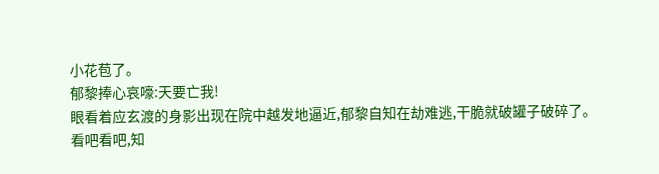小花苞了。
郁黎捧心哀嚎:天要亡我!
眼看着应玄渡的身影出现在院中越发地逼近,郁黎自知在劫难逃,干脆就破罐子破碎了。
看吧看吧,知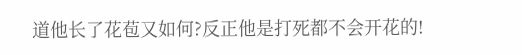道他长了花苞又如何?反正他是打死都不会开花的!